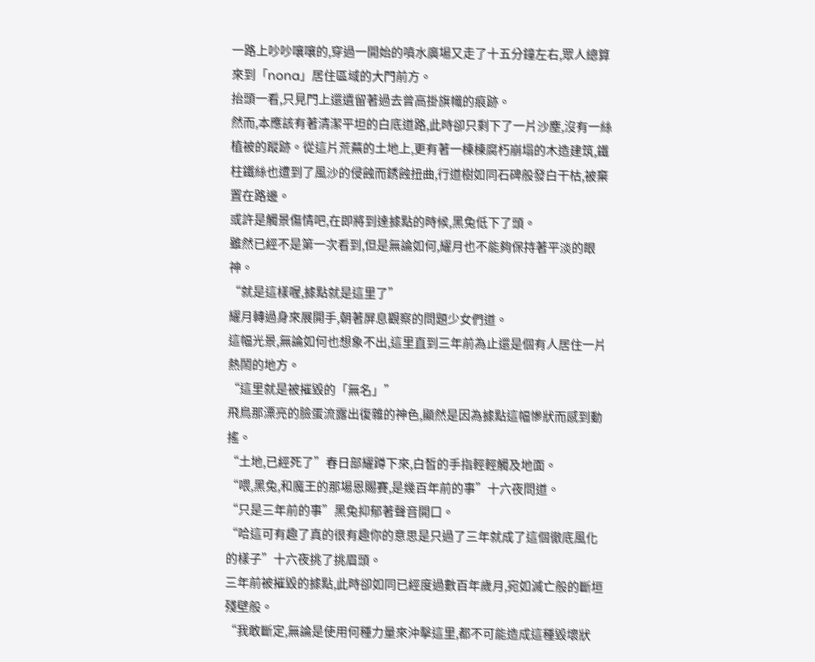一路上吵吵嚷嚷的,穿過一開始的噴水廣場又走了十五分鐘左右,眾人總算來到「nona」居住區域的大門前方。
抬頭一看,只見門上還遺留著過去曾高掛旗幟的痕跡。
然而,本應該有著清潔平坦的白底道路,此時卻只剩下了一片沙塵,沒有一絲植被的蹤跡。從這片荒蕪的土地上,更有著一棟棟腐朽崩塌的木造建筑,鐵柱鐵絲也遭到了風沙的侵蝕而銹蝕扭曲,行道樹如同石碑般發白干枯,被棄置在路邊。
或許是觸景傷情吧,在即將到達據點的時候,黑兔低下了頭。
雖然已經不是第一次看到,但是無論如何,耀月也不能夠保持著平淡的眼神。
“就是這樣喔,據點就是這里了”
耀月轉過身來展開手,朝著屏息觀察的問題少女們道。
這幅光景,無論如何也想象不出,這里直到三年前為止還是個有人居住一片熱鬧的地方。
“這里就是被摧毀的「無名」”
飛鳥那漂亮的臉蛋流露出復雜的神色,顯然是因為據點這幅慘狀而感到動搖。
“土地,已經死了”春日部耀蹲下來,白皙的手指輕輕觸及地面。
“喂,黑兔,和魔王的那場恩賜賽,是幾百年前的事”十六夜問道。
“只是三年前的事”黑兔抑郁著聲音開口。
“哈這可有趣了真的很有趣你的意思是只過了三年就成了這個徹底風化的樣子”十六夜挑了挑眉頭。
三年前被摧毀的據點,此時卻如同已經度過數百年歲月,宛如滅亡般的斷垣殘壁般。
“我敢斷定,無論是使用何種力量來沖擊這里,都不可能造成這種毀壞狀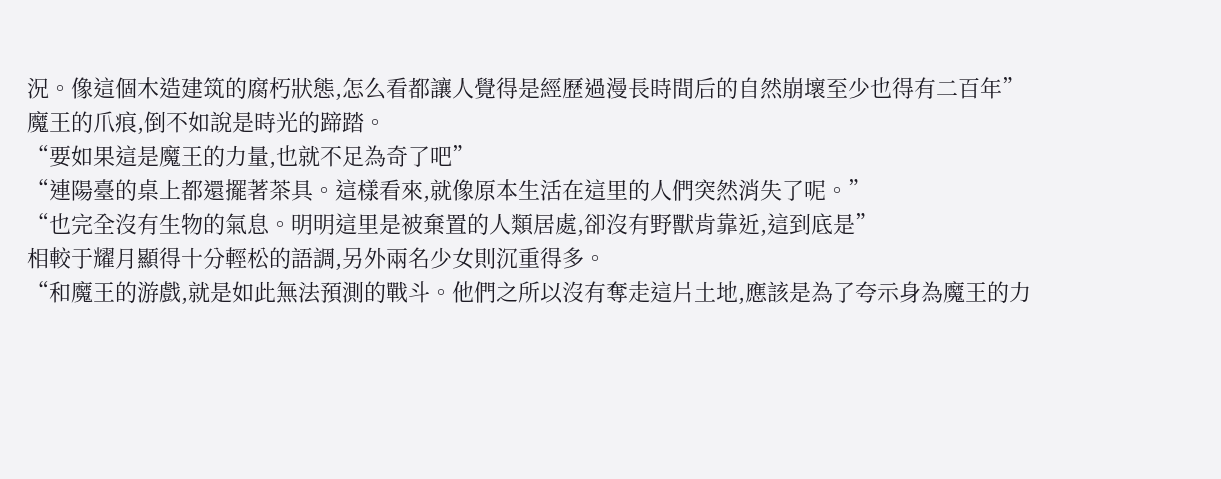況。像這個木造建筑的腐朽狀態,怎么看都讓人覺得是經歷過漫長時間后的自然崩壞至少也得有二百年”
魔王的爪痕,倒不如說是時光的蹄踏。
“要如果這是魔王的力量,也就不足為奇了吧”
“連陽臺的桌上都還擺著茶具。這樣看來,就像原本生活在這里的人們突然消失了呢。”
“也完全沒有生物的氣息。明明這里是被棄置的人類居處,卻沒有野獸肯靠近,這到底是”
相較于耀月顯得十分輕松的語調,另外兩名少女則沉重得多。
“和魔王的游戲,就是如此無法預測的戰斗。他們之所以沒有奪走這片土地,應該是為了夸示身為魔王的力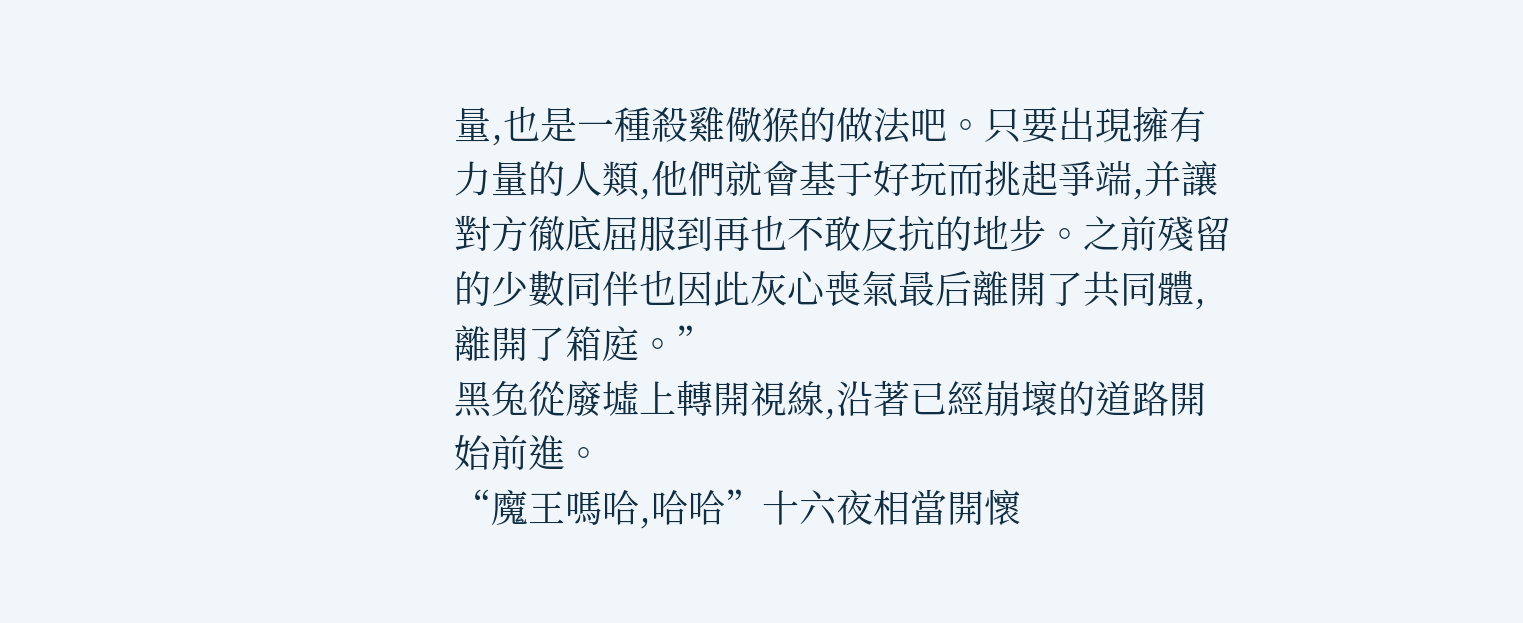量,也是一種殺雞儆猴的做法吧。只要出現擁有力量的人類,他們就會基于好玩而挑起爭端,并讓對方徹底屈服到再也不敢反抗的地步。之前殘留的少數同伴也因此灰心喪氣最后離開了共同體,離開了箱庭。”
黑兔從廢墟上轉開視線,沿著已經崩壞的道路開始前進。
“魔王嗎哈,哈哈”十六夜相當開懷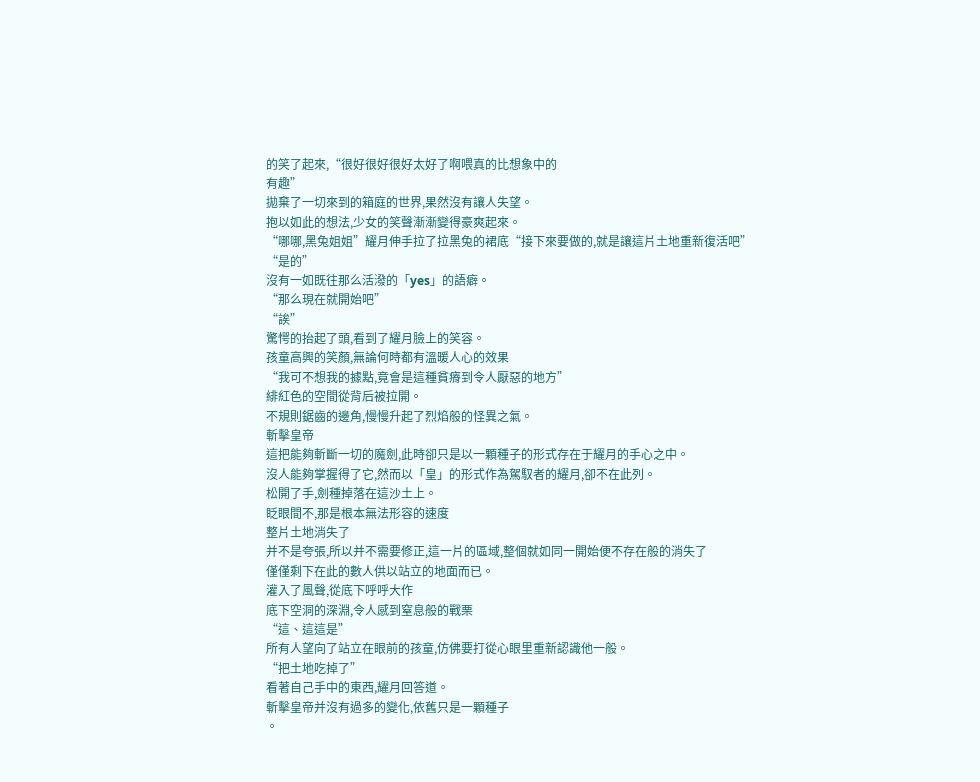的笑了起來,“很好很好很好太好了啊喂真的比想象中的
有趣”
拋棄了一切來到的箱庭的世界,果然沒有讓人失望。
抱以如此的想法,少女的笑聲漸漸變得豪爽起來。
“哪哪,黑兔姐姐”耀月伸手拉了拉黑兔的裙底“接下來要做的,就是讓這片土地重新復活吧”
“是的”
沒有一如既往那么活潑的「yes」的語癖。
“那么現在就開始吧”
“誒”
驚愕的抬起了頭,看到了耀月臉上的笑容。
孩童高興的笑顏,無論何時都有溫暖人心的效果
“我可不想我的據點,竟會是這種貧瘠到令人厭惡的地方”
緋紅色的空間從背后被拉開。
不規則鋸齒的邊角,慢慢升起了烈焰般的怪異之氣。
斬擊皇帝
這把能夠斬斷一切的魔劍,此時卻只是以一顆種子的形式存在于耀月的手心之中。
沒人能夠掌握得了它,然而以「皇」的形式作為駕馭者的耀月,卻不在此列。
松開了手,劍種掉落在這沙土上。
眨眼間不,那是根本無法形容的速度
整片土地消失了
并不是夸張,所以并不需要修正,這一片的區域,整個就如同一開始便不存在般的消失了
僅僅剩下在此的數人供以站立的地面而已。
灌入了風聲,從底下呼呼大作
底下空洞的深淵,令人感到窒息般的戰栗
“這、這這是”
所有人望向了站立在眼前的孩童,仿佛要打從心眼里重新認識他一般。
“把土地吃掉了”
看著自己手中的東西,耀月回答道。
斬擊皇帝并沒有過多的變化,依舊只是一顆種子
。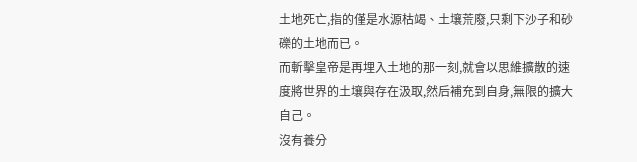土地死亡,指的僅是水源枯竭、土壤荒廢,只剩下沙子和砂礫的土地而已。
而斬擊皇帝是再埋入土地的那一刻,就會以思維擴散的速度將世界的土壤與存在汲取,然后補充到自身,無限的擴大自己。
沒有養分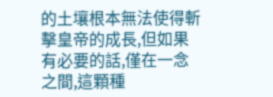的土壤根本無法使得斬擊皇帝的成長,但如果有必要的話,僅在一念之間,這顆種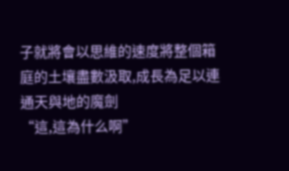子就將會以思維的速度將整個箱庭的土壤盡數汲取,成長為足以連通天與地的魔劍
“這,這為什么啊”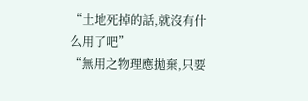“土地死掉的話,就沒有什么用了吧”
“無用之物理應拋棄,只要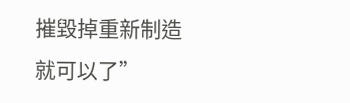摧毀掉重新制造就可以了”